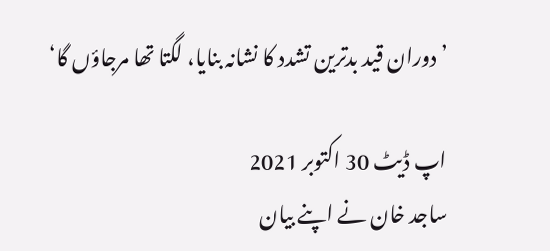’دوران قید بدترین تشدد کا نشانہ بنایا، لگتا تھا مرجاؤں گا‘

اپ ڈیٹ 30 اکتوبر 2021
ساجد خان نے اپنے بیان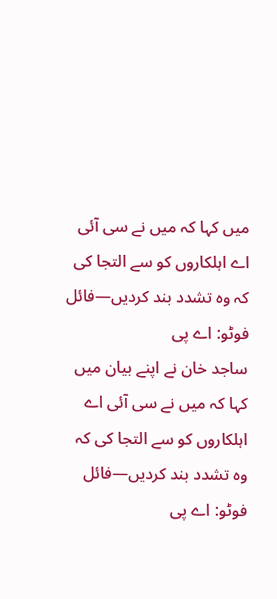میں کہا کہ میں نے سی آئی اے اہلکاروں کو سے التجا کی کہ وہ تشدد بند کردیں—فائل فوٹو: اے پی
ساجد خان نے اپنے بیان میں کہا کہ میں نے سی آئی اے اہلکاروں کو سے التجا کی کہ وہ تشدد بند کردیں—فائل فوٹو: اے پی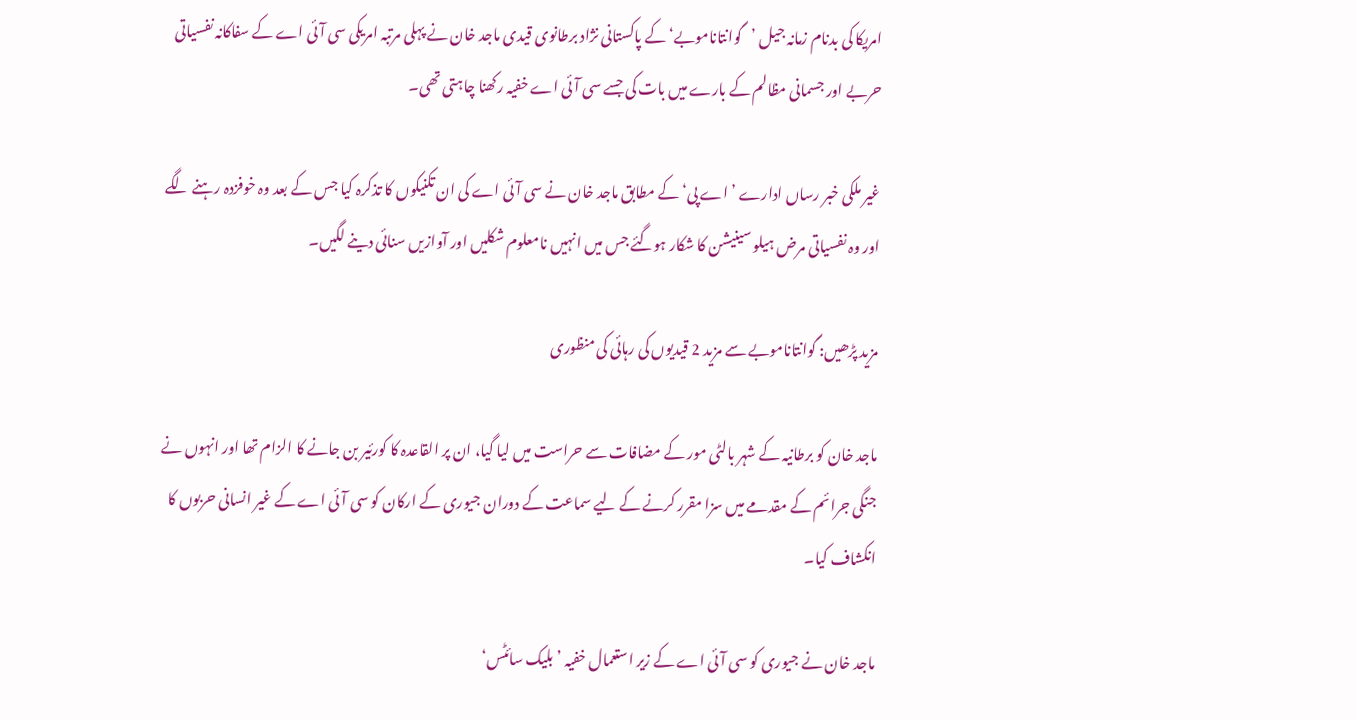امریکا کی بدنام زمانہ جیل ’گوانتاناموبے‘ کے پاکستانی نژاد برطانوی قیدی ماجد خان نے پہلی مرتبہ امریکی سی آئی اے کے سفاکانہ نفسیاتی حربے اور جسمانی مظالم کے بارے میں بات کی جسے سی آئی اے خفیہ رکھنا چاہتی تھی۔

غیر ملکی خبر رساں ادارے ’اے پی‘ کے مطابق ماجد خان نے سی آئی اے کی ان تکنیکوں کا تذکرہ کیا جس کے بعد وہ خوفزدہ رہنے لگے اور وہ نفسیاتی مرض ہیلو سینیشن کا شکار ہوگئے جس میں انہیں نامعلوم شکلیں اور آوازیں سنائی دینے لگیں۔

مزید پڑھیں: گوانتاناموبے سے مزید 2 قیدیوں کی رہائی کی منظوری

ماجد خان کو برطانیہ کے شہر بالٹی مور کے مضافات سے حراست میں لیا گیا، ان پر القاعدہ کا کورئیر بن جانے کا الزام تھا اور انہوں نے جنگی جرائم کے مقدمے میں سزا مقرر کرنے کے لیے سماعت کے دوران جیوری کے ارکان کو سی آئی اے کے غیر انسانی حربوں کا انکشاف کیا۔

ماجد خان نے جیوری کو سی آئی اے کے زیر استعمال خفیہ ’بلیک سائٹس‘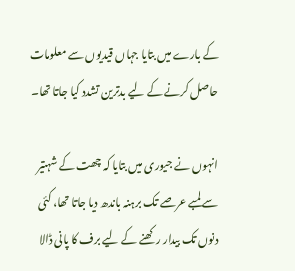کے بارے میں بتایا جہاں قیدیوں سے معلومات حاصل کرنے کے لیے بدترین تشدد کیا جاتا تھا۔

انہوں نے جیوری میں بتایا کہ چھت کے شہتیر سے لمبے عرصے تک برہنہ باندھ دیا جاتا تھا، کئی دنوں تک بیدار رکھنے کے لیے برف کا پانی ڈالا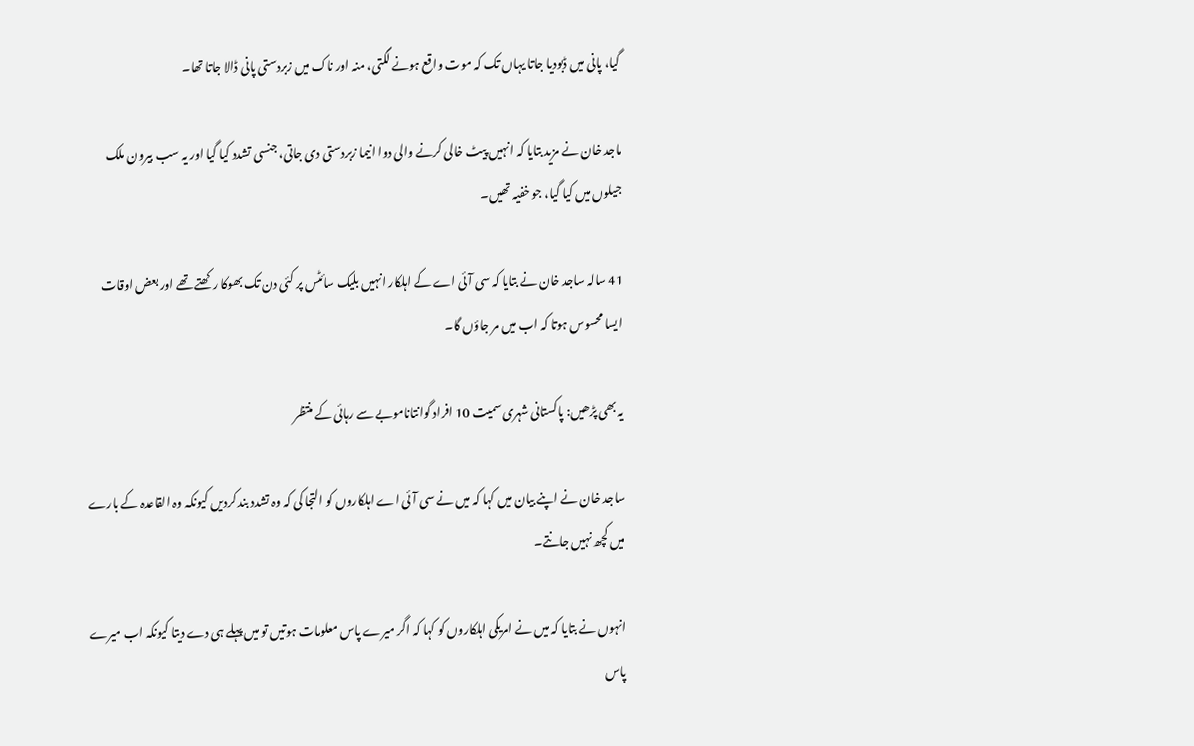گیا، پانی میں ڈبودیا جاتا یہاں تک کہ موت واقع ہونے لگتی، منہ اور ناک میں زبردستی پانی ڈالا جاتا تھا۔

ماجد خان نے مزید بتایا کہ انہیں پیٹ خالی کرنے والی دوا انیما زبردستی دی جاتی، جنسی تشدد کیا گیا اور یہ سب بیرون ملک جیلوں میں کیا گیا، جو خفیہ تھیں۔

41 سالہ ساجد خان نے بتایا کہ سی آئی اے کے اہلکار انہیں بلیک سائٹس پر کئی دن تک بھوکا رکھتے تھے اور بعض اوقات ایسا محسوس ہوتا کہ اب میں مر جاؤں گا۔

یہ بھی پڑھیں: پاکستانی شہری سمیت 10 افراد گوانتاناموبے سے رہائی کے منتظر

ساجد خان نے اپنے بیان میں کہا کہ میں نے سی آئی اے اہلکاروں کو التجا کی کہ وہ تشدد بند کردیں کیونکہ وہ القاعدہ کے بارے میں کچھ نہیں جانتے۔

انہوں نے بتایا کہ میں نے امریکی اہلکاروں کو کہا کہ اگر میرے پاس معلومات ہوتیں تو میں پہلے ہی دے دیتا کیونکہ اب میرے پاس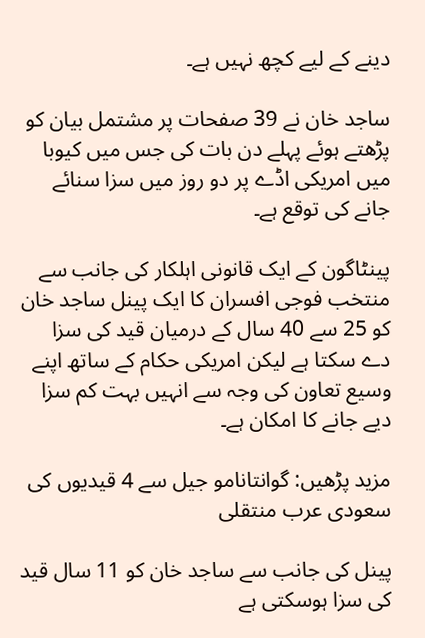دینے کے لیے کچھ نہیں ہے۔

ساجد خان نے 39 صفحات پر مشتمل بیان کو پڑھتے ہوئے پہلے دن بات کی جس میں کیوبا میں امریکی اڈے پر دو روز میں سزا سنائے جانے کی توقع ہے۔

پینٹاگون کے ایک قانونی اہلکار کی جانب سے منتخب فوجی افسران کا ایک پینل ساجد خان کو 25 سے 40 سال کے درمیان قید کی سزا دے سکتا ہے لیکن امریکی حکام کے ساتھ اپنے وسیع تعاون کی وجہ سے انہیں بہت کم سزا دیے جانے کا امکان ہے۔

مزید پڑھیں: گوانتانامو جیل سے 4 قیدیوں کی سعودی عرب منتقلی

پینل کی جانب سے ساجد خان کو 11 سال قید کی سزا ہوسکتی ہے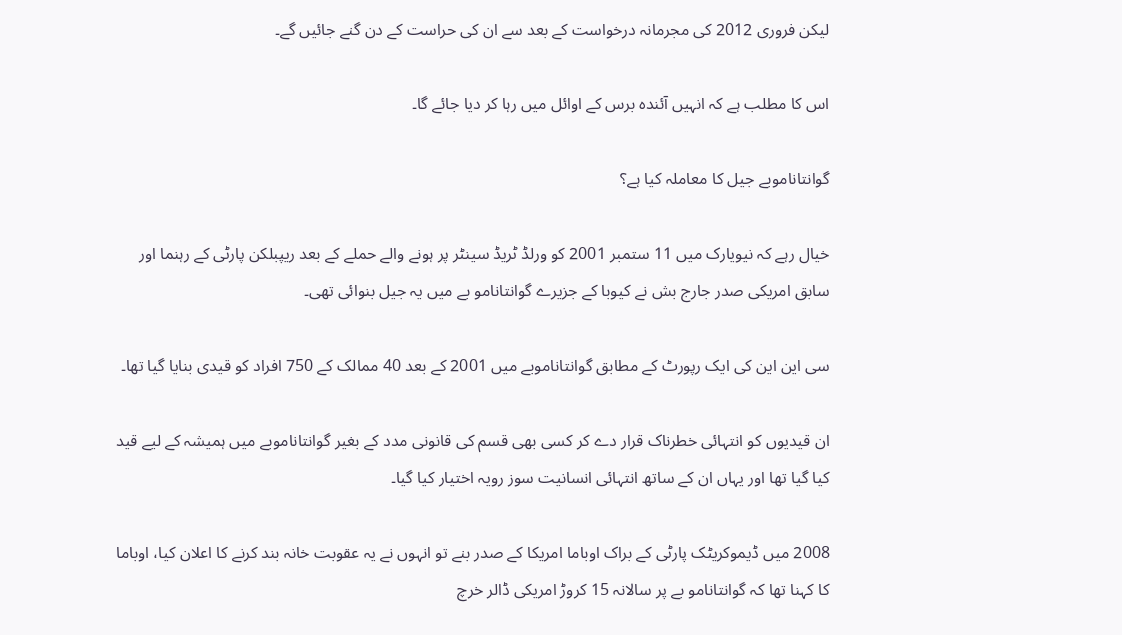لیکن فروری 2012 کی مجرمانہ درخواست کے بعد سے ان کی حراست کے دن گنے جائیں گے۔

اس کا مطلب ہے کہ انہیں آئندہ برس کے اوائل میں رہا کر دیا جائے گا۔

گوانتاناموبے جیل کا معاملہ کیا ہے؟

خیال رہے کہ نیویارک میں 11 ستمبر 2001 کو ورلڈ ٹریڈ سینٹر پر ہونے والے حملے کے بعد ریپبلکن پارٹی کے رہنما اور سابق امریکی صدر جارج بش نے کیوبا کے جزیرے گوانتانامو بے میں یہ جیل بنوائی تھی۔

سی این این کی ایک رپورٹ کے مطابق گوانتاناموبے میں 2001 کے بعد 40 ممالک کے 750 افراد کو قیدی بنایا گیا تھا۔

ان قیدیوں کو انتہائی خطرناک قرار دے کر کسی بھی قسم کی قانونی مدد کے بغیر گوانتاناموبے میں ہمیشہ کے لیے قید کیا گیا تھا اور یہاں ان کے ساتھ انتہائی انسانیت سوز رویہ اختیار کیا گیا۔

2008 میں ڈیموکریٹک پارٹی کے براک اوباما امریکا کے صدر بنے تو انہوں نے یہ عقوبت خانہ بند کرنے کا اعلان کیا، اوباما کا کہنا تھا کہ گوانتانامو بے پر سالانہ 15 کروڑ امریکی ڈالر خرچ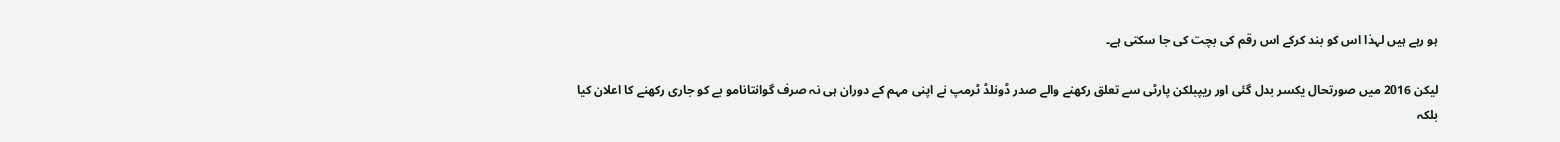ہو رہے ہیں لہذا اس کو بند کرکے اس رقم کی بچت کی جا سکتی ہے۔

لیکن 2016 میں صورتحال یکسر بدل گئی اور ریپبلکن پارٹی سے تعلق رکھنے والے صدر ڈونلڈ ٹرمپ نے اپنی مہم کے دوران ہی نہ صرف گوانتانامو بے کو جاری رکھنے کا اعلان کیا بلکہ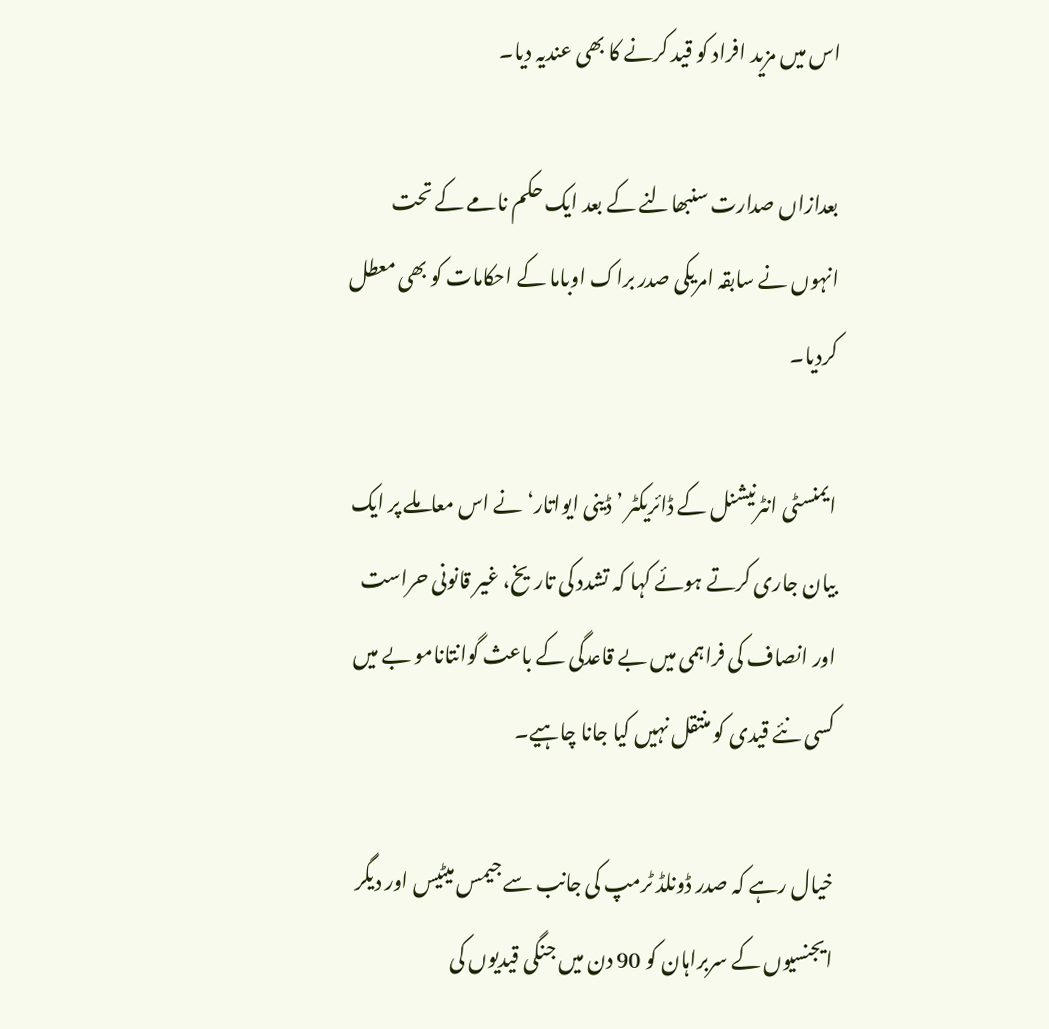اس میں مزید افراد کو قید کرنے کا بھی عندیہ دیا۔

بعدازاں صدارت سنبھالنے کے بعد ایک حکم نامے کے تحت انہوں نے سابقہ امریکی صدر براک اوباما کے احکامات کو بھی معطل کردیا۔

ایمنسٹی انٹرنیشنل کے ڈائریکٹر ’ڈینی ایواتار‘ نے اس معاملے پر ایک بیان جاری کرتے ہوئے کہا کہ تشدد کی تاریخ، غیر قانونی حراست اور انصاف کی فراہمی میں بے قاعدگی کے باعث گوانتانامو بے میں کسی نئے قیدی کو منتقل نہیں کیا جانا چاہیے۔

خیال رہے کہ صدر ڈونلڈ ٹرمپ کی جانب سے جیمس میٹیس اور دیگر ایجنسیوں کے سربراہان کو 90 دن میں جنگی قیدیوں کی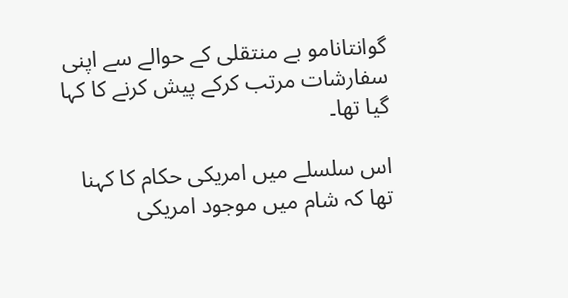گوانتانامو بے منتقلی کے حوالے سے اپنی سفارشات مرتب کرکے پیش کرنے کا کہا گیا تھا۔

اس سلسلے میں امریکی حکام کا کہنا تھا کہ شام میں موجود امریکی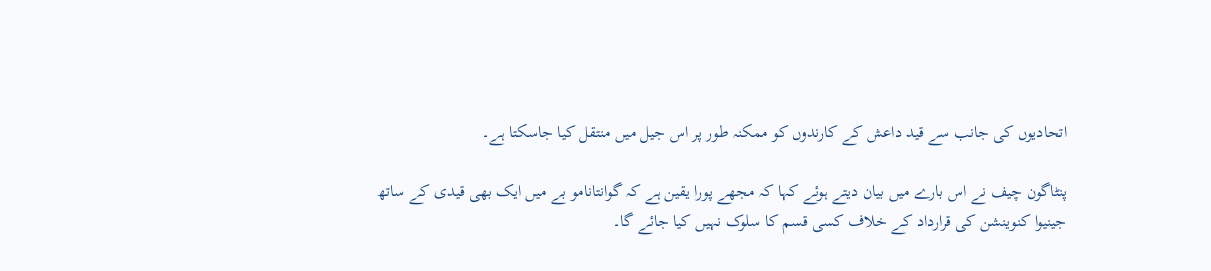اتحادیوں کی جانب سے قید داعش کے کارندوں کو ممکنہ طور پر اس جیل میں منتقل کیا جاسکتا ہے۔

پنٹاگون چیف نے اس بارے میں بیان دیتے ہوئے کہا کہ مجھے پورا یقین ہے کہ گوانتانامو بے میں ایک بھی قیدی کے ساتھ جینیوا کنوینشن کی قرارداد کے خلاف کسی قسم کا سلوک نہیں کیا جائے گا۔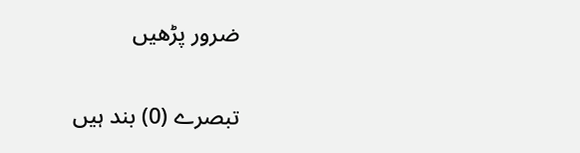ضرور پڑھیں

تبصرے (0) بند ہیں